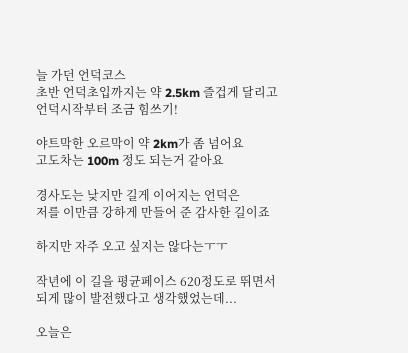늘 가던 언덕코스
초반 언덕초입까지는 약 2.5km 즐겁게 달리고
언덕시작부터 조금 힘쓰기!

야트막한 오르막이 약 2km가 좀 넘어요
고도차는 100m 정도 되는거 같아요

경사도는 낮지만 길게 이어지는 언덕은
저를 이만큼 강하게 만들어 준 감사한 길이죠

하지만 자주 오고 싶지는 않다는ㅜㅜ

작년에 이 길을 평균페이스 620정도로 뛰면서
되게 많이 발전했다고 생각했었는데...

오늘은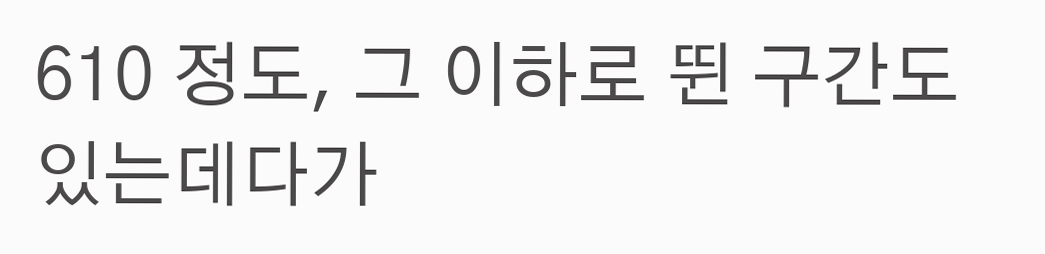610 정도, 그 이하로 뛴 구간도 있는데다가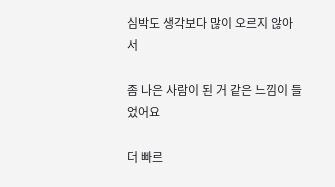심박도 생각보다 많이 오르지 않아서

좀 나은 사람이 된 거 같은 느낌이 들었어요

더 빠르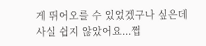게 뛰어오를 수 있었겠구나 싶은데
사실 쉽지 않았어요...쩝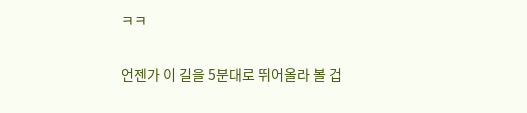ㅋㅋ

언젠가 이 길을 5분대로 뛰어올라 볼 겁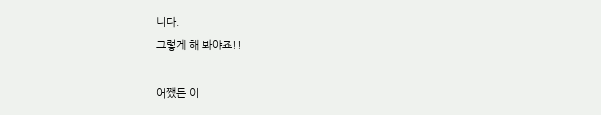니다.
그렇게 해 봐야죠!!

어쨌든 이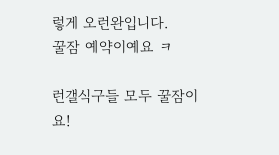렇게 오런완입니다.
꿀잠 예약이예요 ㅋ

런갤식구들 모두 꿀잠이요!